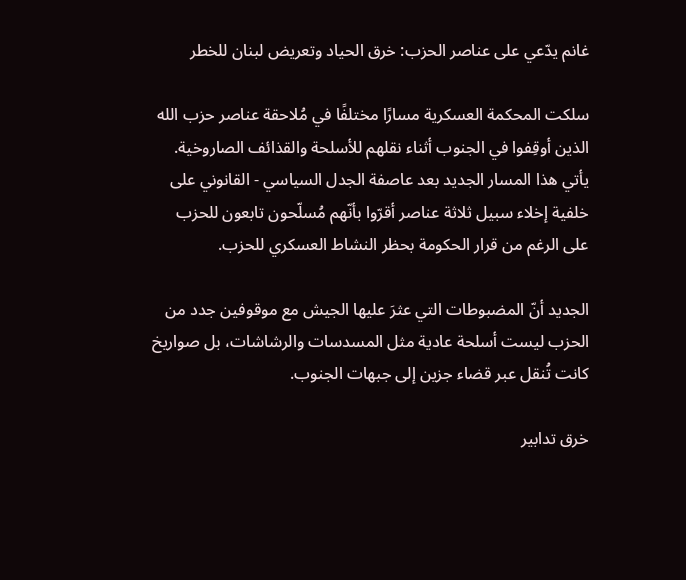غانم يدّعي على عناصر الحزب: خرق الحياد وتعريض لبنان للخطر

سلكت المحكمة العسكرية مسارًا مختلفًا في مُلاحقة عناصر حزب الله الذين أوقِفوا في الجنوب أثناء نقلهم للأسلحة والقذائف الصاروخية. يأتي هذا المسار الجديد بعد عاصفة الجدل السياسي - القانوني على خلفية إخلاء سبيل ثلاثة عناصر أقرّوا بأنّهم مُسلّحون تابعون للحزب على الرغم من قرار الحكومة بحظر النشاط العسكري للحزب.

الجديد أنّ المضبوطات التي عثرَ عليها الجيش مع موقوفين جدد من الحزب ليست أسلحة عادية مثل المسدسات والرشاشات، بل صواريخ كانت تُنقل عبر قضاء جزين إلى جبهات الجنوب.

خرق تدابير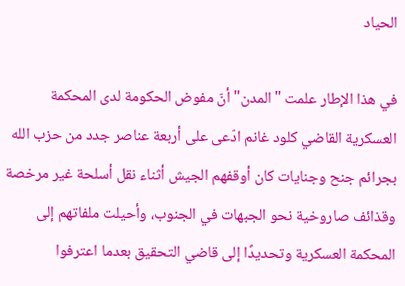الحياد

في هذا الإطار علمت "المدن" أنّ مفوض الحكومة لدى المحكمة العسكرية القاضي كلود غانم ادّعى على أربعة عناصر جدد من حزب الله بجرائم جنح وجنايات كان أوقفهم الجيش أثناء نقل أسلحة غير مرخصة وقذائف صاروخية نحو الجبهات في الجنوب، وأحيلت ملفاتهم إلى المحكمة العسكرية وتحديدًا إلى قاضي التحقيق بعدما اعترفوا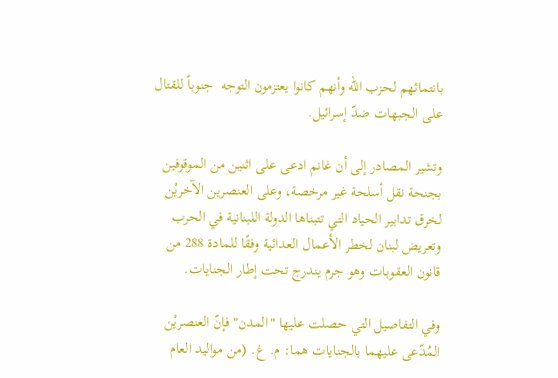بانتمائهم لحزب الله وأنهم كانوا يعتزمون التوجه  جنوباً للقتال على الجبهات ضدّ إسرائيل.

وتشير المصادر إلى أن غانم ادعى على اثنين من الموقوفين بجنحة نقل أسلحة غير مرخصة، وعلى العنصرين الآخريْن لخرق تدابير الحياد التي تتبناها الدولة اللبنانية في الحرب وتعريض لبنان لخطر الأعمال العدائية وفقًا للمادة 288 من قانون العقوبات وهو جرم يندرج تحت إطار الجنايات.

وفي التفاصيل التي حصلت عليها "المدن" فإنّ العنصريْن المُدّعى عليهما بالجنايات هما: م. غ. (من مواليد العام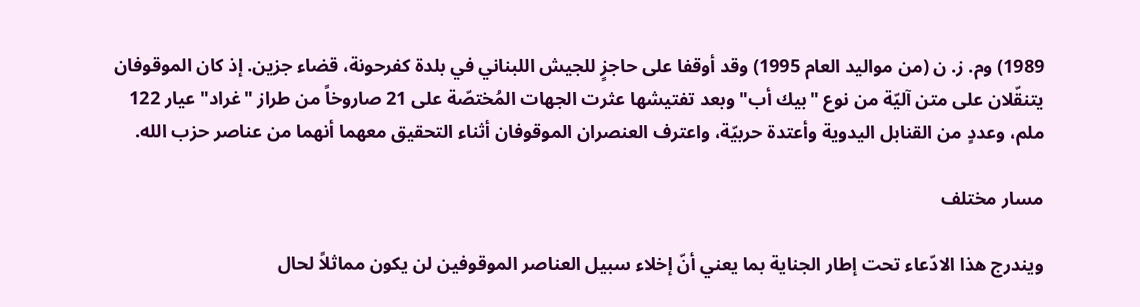1989) وم. ز. ن (من مواليد العام 1995) وقد أوقفا على حاجزٍ للجيش اللبناني في بلدة كفرحونة، قضاء جزين. إذ كان الموقوفان يتنقّلان على متن آليّة من نوع "بيك أب" وبعد تفتيشها عثرت الجهات المُختصّة على 21 صاروخاً من طراز "غراد" عيار 122 ملم، وعددٍ من القنابل اليدوية وأعتدة حربيّة، واعترف العنصران الموقوفان أثناء التحقيق معهما أنهما من عناصر حزب الله.

مسار مختلف

ويندرج هذا الادّعاء تحت إطار الجناية بما يعني أنّ إخلاء سبيل العناصر الموقوفين لن يكون مماثلاً لحال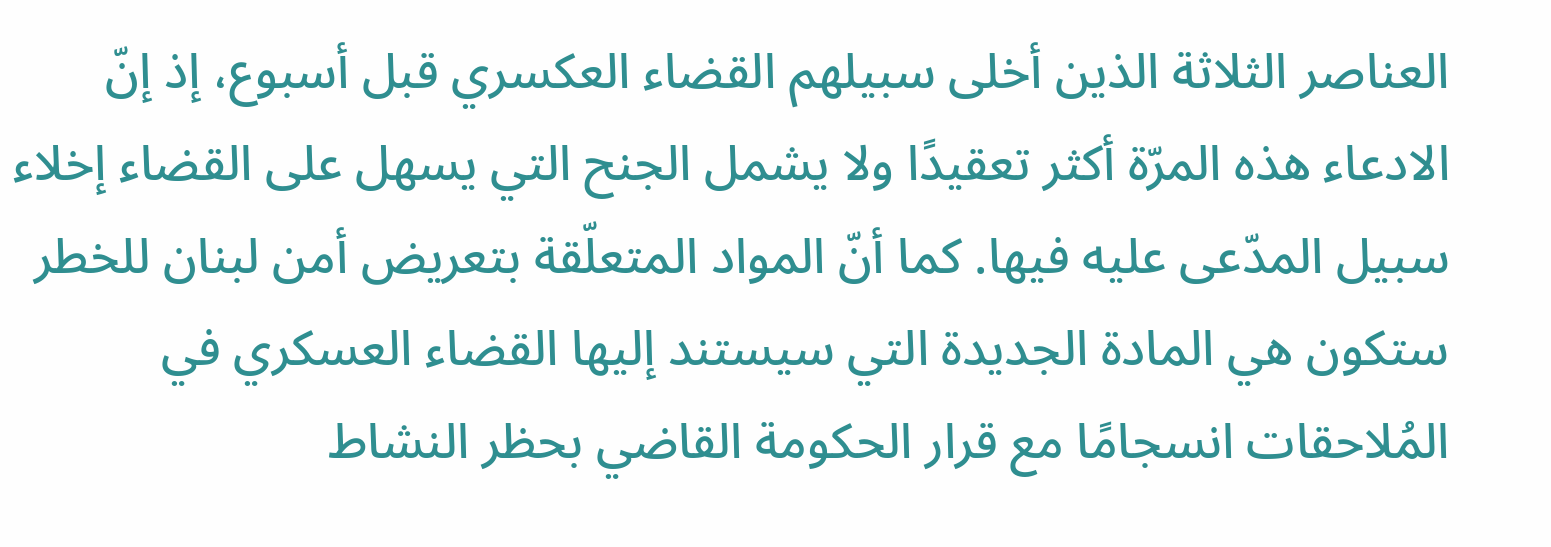العناصر الثلاثة الذين أخلى سبيلهم القضاء العكسري قبل أسبوع، إذ إنّ الادعاء هذه المرّة أكثر تعقيدًا ولا يشمل الجنح التي يسهل على القضاء إخلاء سبيل المدّعى عليه فيها. كما أنّ المواد المتعلّقة بتعريض أمن لبنان للخطر ستكون هي المادة الجديدة التي سيستند إليها القضاء العسكري في المُلاحقات انسجامًا مع قرار الحكومة القاضي بحظر النشاط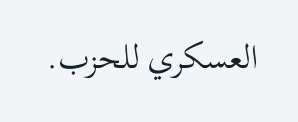العسكري للحزب.